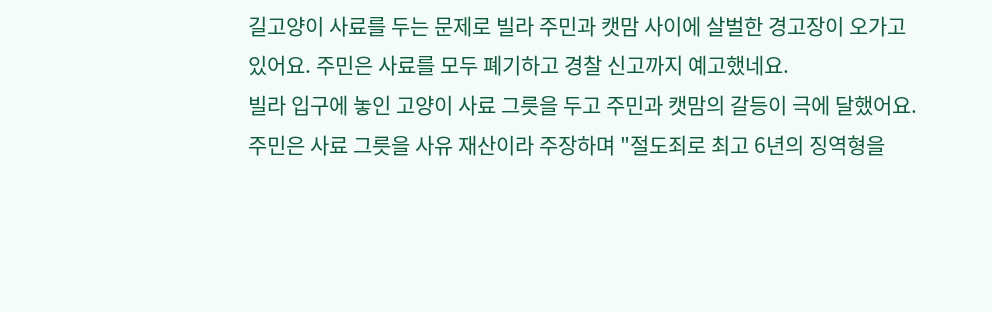길고양이 사료를 두는 문제로 빌라 주민과 캣맘 사이에 살벌한 경고장이 오가고 있어요. 주민은 사료를 모두 폐기하고 경찰 신고까지 예고했네요.
빌라 입구에 놓인 고양이 사료 그릇을 두고 주민과 캣맘의 갈등이 극에 달했어요. 주민은 사료 그릇을 사유 재산이라 주장하며 "절도죄로 최고 6년의 징역형을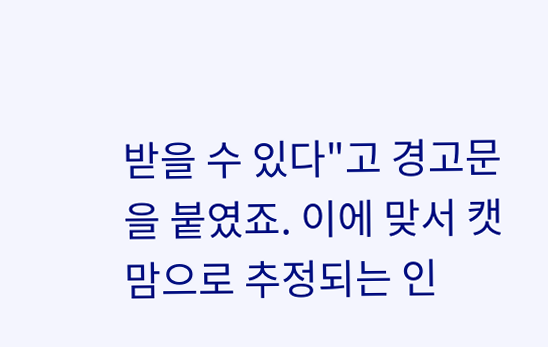받을 수 있다"고 경고문을 붙였죠. 이에 맞서 캣맘으로 추정되는 인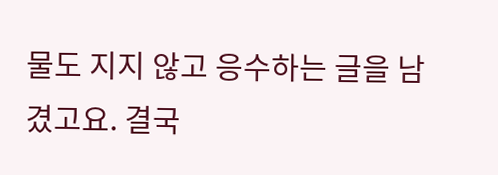물도 지지 않고 응수하는 글을 남겼고요. 결국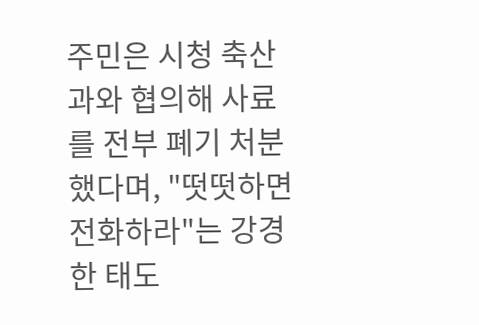주민은 시청 축산과와 협의해 사료를 전부 폐기 처분했다며, "떳떳하면 전화하라"는 강경한 태도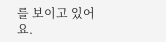를 보이고 있어요.